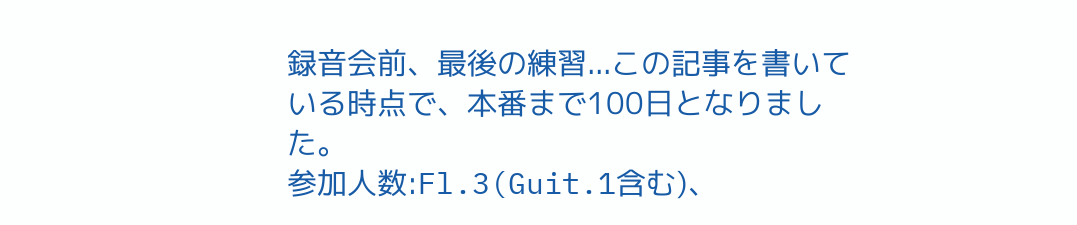録音会前、最後の練習...この記事を書いている時点で、本番まで100日となりました。
参加人数:Fl.3(Guit.1含む)、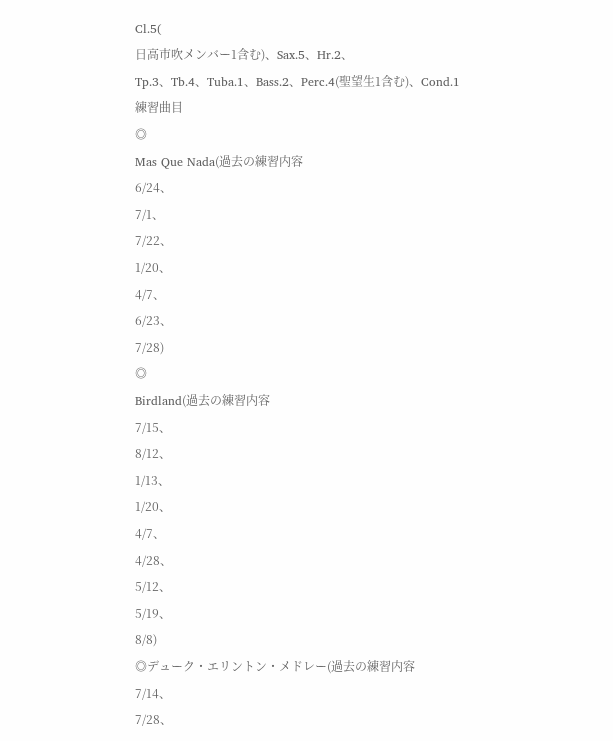Cl.5(
日高市吹メンバー1含む)、Sax.5、Hr.2、
Tp.3、Tb.4、Tuba.1、Bass.2、Perc.4(聖望生1含む)、Cond.1
練習曲目
◎
Mas Que Nada(過去の練習内容
6/24、
7/1、
7/22、
1/20、
4/7、
6/23、
7/28)
◎
Birdland(過去の練習内容
7/15、
8/12、
1/13、
1/20、
4/7、
4/28、
5/12、
5/19、
8/8)
◎デューク・エリントン・メドレー(過去の練習内容
7/14、
7/28、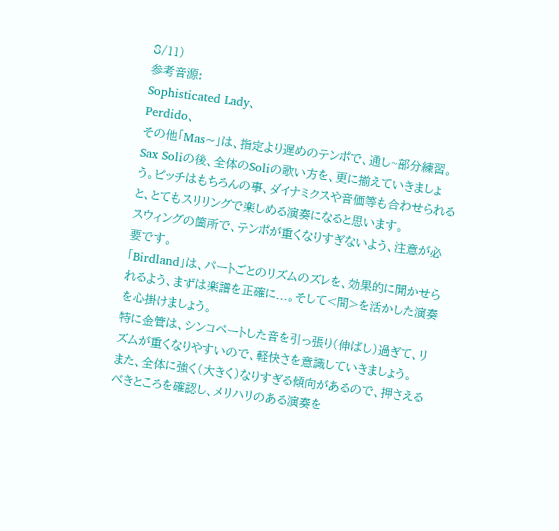8/11)
参考音源:
Sophisticated Lady、
Perdido、
その他「Mas~」は、指定より遅めのテンポで、通し~部分練習。
Sax Soliの後、全体のSoliの歌い方を、更に揃えていきましょう。ピッチはもちろんの事、ダイナミクスや音価等も合わせられると、とてもスリリングで楽しめる演奏になると思います。
スウィングの箇所で、テンポが重くなりすぎないよう、注意が必要です。
「Birdland」は、パートごとのリズムのズレを、効果的に聞かせられるよう、まずは楽譜を正確に...。そして<間>を活かした演奏を心掛けましょう。
特に金管は、シンコペートした音を引っ張り(伸ばし)過ぎて、リズムが重くなりやすいので、軽快さを意識していきましょう。
また、全体に強く(大きく)なりすぎる傾向があるので、押さえるべきところを確認し、メリハリのある演奏を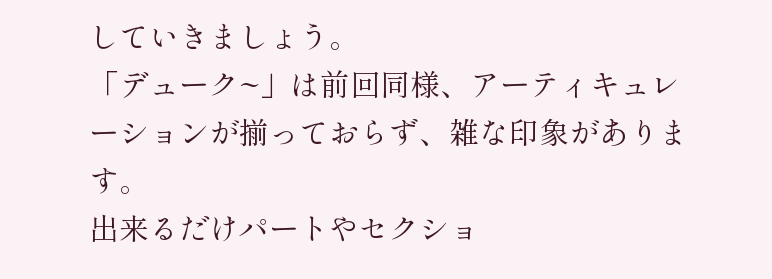していきましょう。
「デューク~」は前回同様、アーティキュレーションが揃っておらず、雑な印象があります。
出来るだけパートやセクショ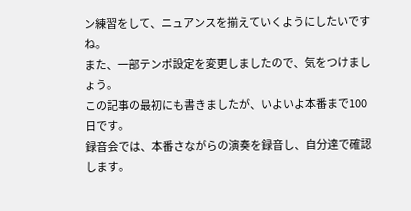ン練習をして、ニュアンスを揃えていくようにしたいですね。
また、一部テンポ設定を変更しましたので、気をつけましょう。
この記事の最初にも書きましたが、いよいよ本番まで100日です。
録音会では、本番さながらの演奏を録音し、自分達で確認します。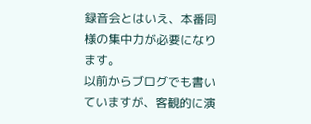録音会とはいえ、本番同様の集中力が必要になります。
以前からブログでも書いていますが、客観的に演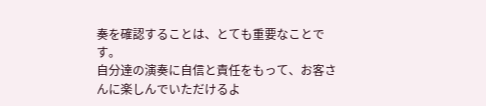奏を確認することは、とても重要なことです。
自分達の演奏に自信と責任をもって、お客さんに楽しんでいただけるよ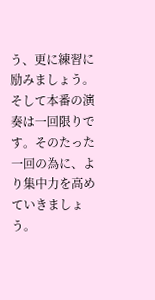う、更に練習に励みましょう。
そして本番の演奏は一回限りです。そのたった一回の為に、より集中力を高めていきましょう。